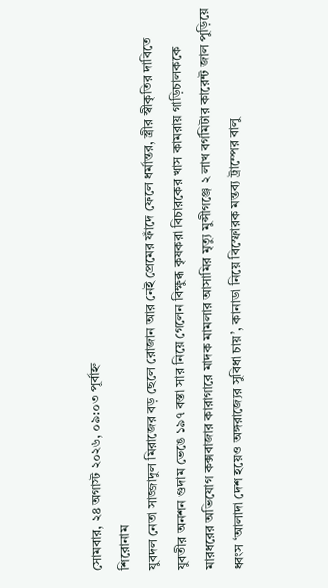সোমবার, ২৪ অগাস্ট ২০২৬, ০৯:০৩ পূর্বাহ্ন
শিরোনাম
যুবদল নেতা সাজ্জাদুল মিরাজের বড় ছেলে রোজান আর নেই প্রেমের ফাঁদে ফেলে ধর্মান্তর, স্ত্রীর স্বীকৃতির দাবিতে যুবতীর অনশন গুদাম ভেঙে ১৯৭ বস্তা সার নিয়ে গেলেন বিক্ষুব্ধ কৃষকরা বিচারকের খাস কামরায় গাড়িচালককে মারধরের অভিযোগ কক্সবাজার কারাগারে মাদক মামলার আসামির মৃত্যু মুন্সীগঞ্জে ২ লাখ বর্গমিটার কারেন্ট জাল পুড়িয়ে ধ্বংস ‘আলাদা দেশ হয়েও অঙ্গরাজ্যের সুবিধা চায়’, কানাডা নিয়ে বিস্ফোরক মন্তব্য ট্রাম্পের বালু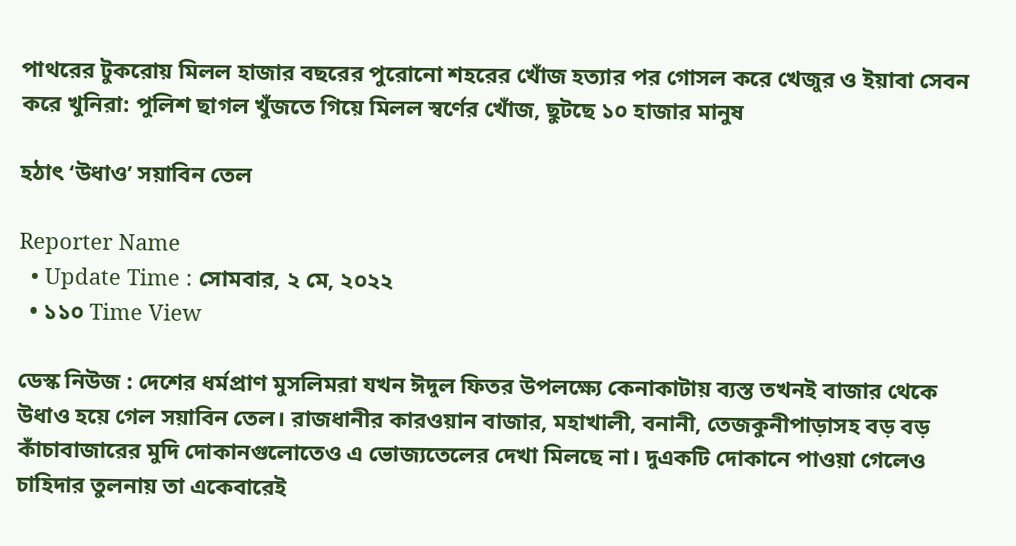পাথরের টুকরোয় মিলল হাজার বছরের পুরোনো শহরের খোঁজ হত্যার পর গোসল করে খেজুর ও ইয়াবা সেবন করে খুনিরা: পুলিশ ছাগল খুঁজতে গিয়ে মিলল স্বর্ণের খোঁজ, ছুটছে ১০ হাজার মানুষ

হঠাৎ ‘উধাও’ সয়াবিন তেল

Reporter Name
  • Update Time : সোমবার, ২ মে, ২০২২
  • ১১০ Time View

ডেস্ক নিউজ : দেশের ধর্মপ্রাণ মুসলিমরা যখন ঈদুল ফিতর উপলক্ষ্যে কেনাকাটায় ব্যস্ত তখনই বাজার থেকে উধাও হয়ে গেল সয়াবিন তেল। রাজধানীর কারওয়ান বাজার, মহাখালী, বনানী, তেজকুনীপাড়াসহ বড় বড় কাঁচাবাজারের মুদি দোকানগুলোতেও এ ভোজ্যতেলের দেখা মিলছে না। দুএকটি দোকানে পাওয়া গেলেও চাহিদার তুলনায় তা একেবারেই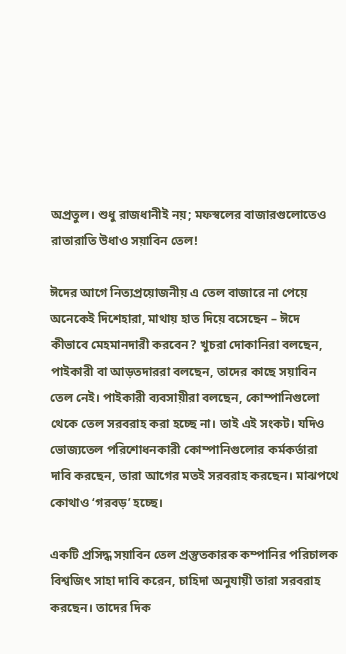অপ্রতুল। শুধু রাজধানীই নয়; মফস্বলের বাজারগুলোতেও রাতারাতি উধাও সয়াবিন তেল!

ঈদের আগে নিত্যপ্রয়োজনীয় এ তেল বাজারে না পেয়ে অনেকেই দিশেহারা, মাথায় হাত দিয়ে বসেছেন – ঈদে কীভাবে মেহমানদারী করবেন? খুচরা দোকানিরা বলছেন, পাইকারী বা আড়তদাররা বলছেন, তাদের কাছে সয়াবিন তেল নেই। পাইকারী ব্যবসায়ীরা বলছেন, কোম্পানিগুলো থেকে তেল সরবরাহ করা হচ্ছে না। তাই এই সংকট। যদিও ভোজ্যতেল পরিশোধনকারী কোম্পানিগুলোর কর্মকর্তারা দাবি করছেন, তারা আগের মতই সরবরাহ করছেন। মাঝপথে কোথাও ‘গরবড়’ হচ্ছে।

একটি প্রসিদ্ধ সয়াবিন তেল প্রস্তুতকারক কম্পানির পরিচালক বিশ্বজিৎ সাহা দাবি করেন, চাহিদা অনুযায়ী তারা সরবরাহ করছেন। তাদের দিক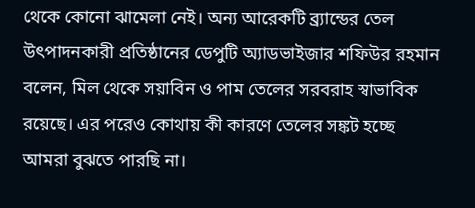থেকে কোনো ঝামেলা নেই। অন্য আরেকটি ব্র্যান্ডের তেল উৎপাদনকারী প্রতিষ্ঠানের ডেপুটি অ্যাডভাইজার শফিউর রহমান বলেন, মিল থেকে সয়াবিন ও পাম তেলের সরবরাহ স্বাভাবিক রয়েছে। এর পরেও কোথায় কী কারণে তেলের সঙ্কট হচ্ছে আমরা বুঝতে পারছি না।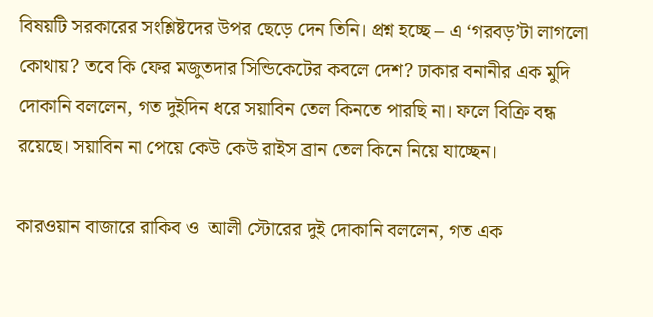বিষয়টি সরকারের সংশ্লিষ্টদের উপর ছেড়ে দেন তিনি। প্রশ্ন হচ্ছে – এ ‘গরবড়’টা লাগলো কোথায়? তবে কি ফের মজুতদার সিন্ডিকেটের কবলে দেশ? ঢাকার বনানীর এক মুদি দোকানি বললেন, গত দুইদিন ধরে সয়াবিন তেল কিনতে পারছি না। ফলে বিক্রি বন্ধ রয়েছে। সয়াবিন না পেয়ে কেউ কেউ রাইস ব্রান তেল কিনে নিয়ে যাচ্ছেন।

কারওয়ান বাজারে রাকিব ও  আলী স্টোরের দুই দোকানি বললেন, গত এক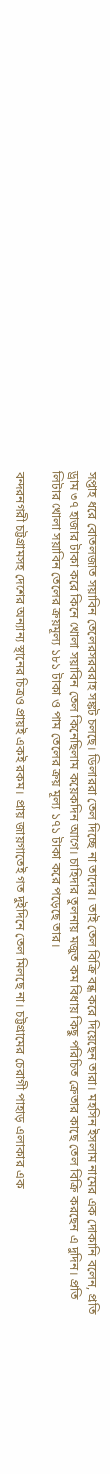সপ্তাহ ধরে বোতলজাত সয়াবিন তেলেরসরবরাহ সঙ্কট চলছে। ডিলাররা তেল দিচ্ছে না তাদের। তাই তেল বিক্রি বন্ধ করে দিয়েছেন তারা। মহসিন ইসলাম নামের এক দোকানি বলেন, প্রতি ড্রাম ৩৭ হাজার টাকা করে কিনে খোলা সয়াবিন তেল কিনেছিলাম কয়েকদিন আগে। চাহিদার তুলনায় মজুত কম বিধায় কিছু পরিচিত ক্রেতার কাছে তেল বিক্রি করছেন এ দুদিন। প্রতি লিটার খোলা সয়াবিন তেলের ক্রয়মূল্য ১৮১ টাকা ও পাম তেলের ক্রয় মূল্য ১৭১ টাকা করে পড়েছে তার।

বন্দরনগরী চট্টগ্রামসহ দেশের অন্যান্য স্থানের চিত্রও প্রায়ই একই রকম। প্রায় জায়গাতেই গত দুইদিনে তেল মিলছে না। চট্টগ্রামের চেরাগী পাহাড় এলাকার এক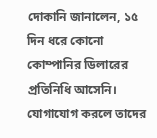দোকানি জানালেন, ১৫ দিন ধরে কোনো কোম্পানির ডিলারের প্রতিনিধি আসেনি। যোগাযোগ করলে তাদের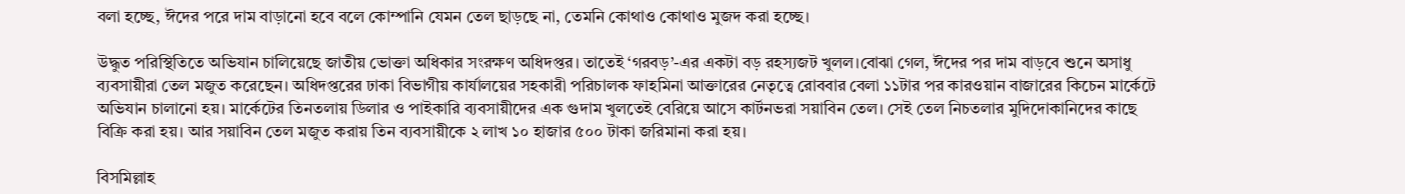বলা হচ্ছে, ঈদের পরে দাম বাড়ানো হবে বলে কোম্পানি যেমন তেল ছাড়ছে না, তেমনি কোথাও কোথাও মুজদ করা হচ্ছে।

উদ্ধুত পরিস্থিতিতে অভিযান চালিয়েছে জাতীয় ভোক্তা অধিকার সংরক্ষণ অধিদপ্তর। তাতেই ‘গরবড়’-এর একটা বড় রহস্যজট খুলল।বোঝা গেল, ঈদের পর দাম বাড়বে শুনে অসাধু ব্যবসায়ীরা তেল মজুত করেছেন। অধিদপ্তরের ঢাকা বিভাগীয় কার্যালয়ের সহকারী পরিচালক ফাহমিনা আক্তারের নেতৃত্বে রোববার বেলা ১১টার পর কারওয়ান বাজারের কিচেন মার্কেটে অভিযান চালানো হয়। মার্কেটের তিনতলায় ডিলার ও পাইকারি ব্যবসায়ীদের এক গুদাম খুলতেই বেরিয়ে আসে কার্টনভরা সয়াবিন তেল। সেই তেল নিচতলার মুদিদোকানিদের কাছে বিক্রি করা হয়। আর সয়াবিন তেল মজুত করায় তিন ব্যবসায়ীকে ২ লাখ ১০ হাজার ৫০০ টাকা জরিমানা করা হয়।

বিসমিল্লাহ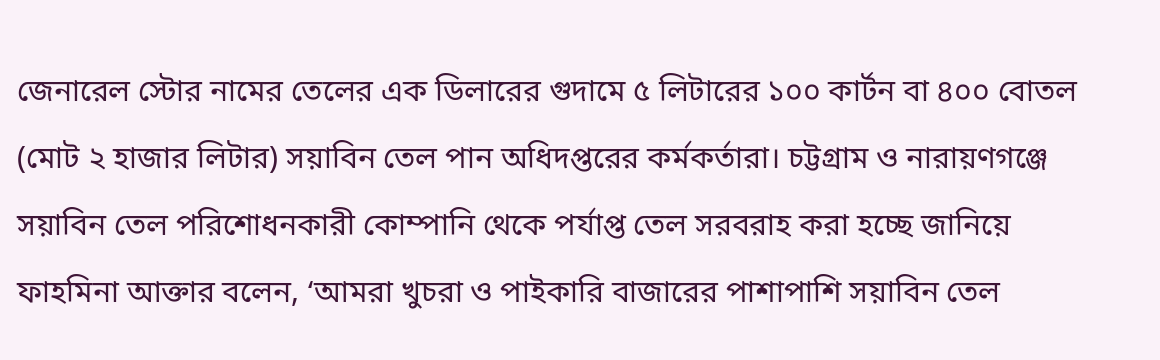জেনারেল স্টোর নামের তেলের এক ডিলারের গুদামে ৫ লিটারের ১০০ কার্টন বা ৪০০ বোতল (মোট ২ হাজার লিটার) সয়াবিন তেল পান অধিদপ্তরের কর্মকর্তারা। চট্টগ্রাম ও নারায়ণগঞ্জে সয়াবিন তেল পরিশোধনকারী কোম্পানি থেকে পর্যাপ্ত তেল সরবরাহ করা হচ্ছে জানিয়ে ফাহমিনা আক্তার বলেন, ‘আমরা খুচরা ও পাইকারি বাজারের পাশাপাশি সয়াবিন তেল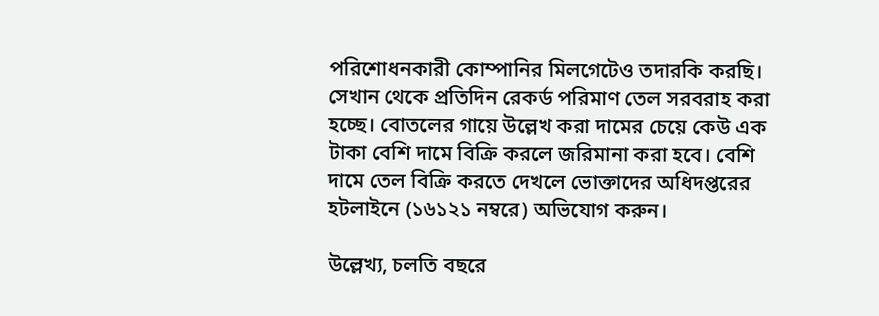পরিশোধনকারী কোম্পানির মিলগেটেও তদারকি করছি। সেখান থেকে প্রতিদিন রেকর্ড পরিমাণ তেল সরবরাহ করা হচ্ছে। বোতলের গায়ে উল্লেখ করা দামের চেয়ে কেউ এক টাকা বেশি দামে বিক্রি করলে জরিমানা করা হবে। বেশি দামে তেল বিক্রি করতে দেখলে ভোক্তাদের অধিদপ্তরের হটলাইনে (১৬১২১ নম্বরে) অভিযোগ করুন।

উল্লেখ্য, চলতি বছরে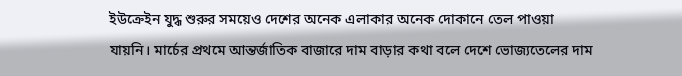ইউক্রেইন যুদ্ধ শুরুর সময়েও দেশের অনেক এলাকার অনেক দোকানে তেল পাওয়া যায়নি। মার্চের প্রথমে আন্তর্জাতিক বাজারে দাম বাড়ার কথা বলে দেশে ভোজ্যতেলের দাম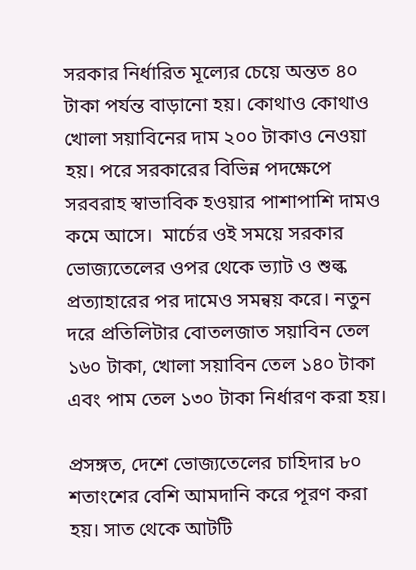সরকার নির্ধারিত মূল্যের চেয়ে অন্তত ৪০ টাকা পর্যন্ত বাড়ানো হয়। কোথাও কোথাও খোলা সয়াবিনের দাম ২০০ টাকাও নেওয়া হয়। পরে সরকারের বিভিন্ন পদক্ষেপে সরবরাহ স্বাভাবিক হওয়ার পাশাপাশি দামও কমে আসে।  মার্চের ওই সময়ে সরকার ভোজ্যতেলের ওপর থেকে ভ্যাট ও শুল্ক প্রত্যাহারের পর দামেও সমন্বয় করে। নতুন দরে প্রতিলিটার বোতলজাত সয়াবিন তেল ১৬০ টাকা, খোলা সয়াবিন তেল ১৪০ টাকা এবং পাম তেল ১৩০ টাকা নির্ধারণ করা হয়।

প্রসঙ্গত, দেশে ভোজ্যতেলের চাহিদার ৮০ শতাংশের বেশি আমদানি করে পূরণ করা হয়। সাত থেকে আটটি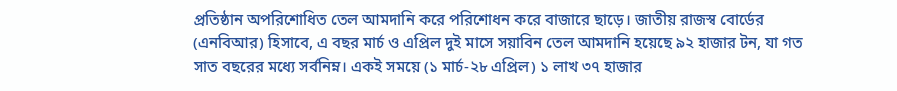প্রতিষ্ঠান অপরিশোধিত তেল আমদানি করে পরিশোধন করে বাজারে ছাড়ে। জাতীয় রাজস্ব বোর্ডের (এনবিআর) হিসাবে, এ বছর মার্চ ও এপ্রিল দুই মাসে সয়াবিন তেল আমদানি হয়েছে ৯২ হাজার টন, যা গত সাত বছরের মধ্যে সর্বনিম্ন। একই সময়ে (১ মার্চ-২৮ এপ্রিল) ১ লাখ ৩৭ হাজার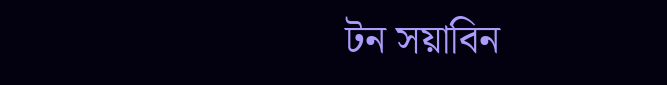টন সয়াবিন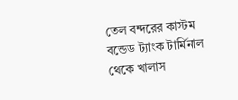তেল বন্দরের কাস্টম বন্ডেড ট্যাংক টার্মিনাল থেকে খালাস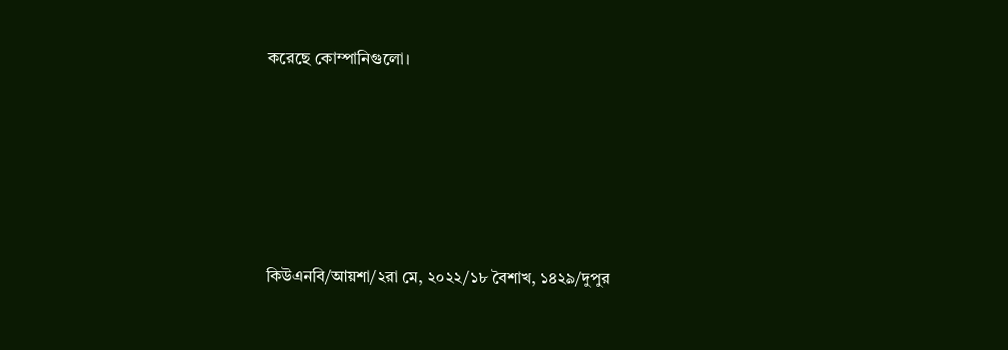করেছে কোম্পানিগুলো।





কিউএনবি/আয়শা/২রা মে, ২০২২/১৮ বৈশাখ, ১৪২৯/দুপুর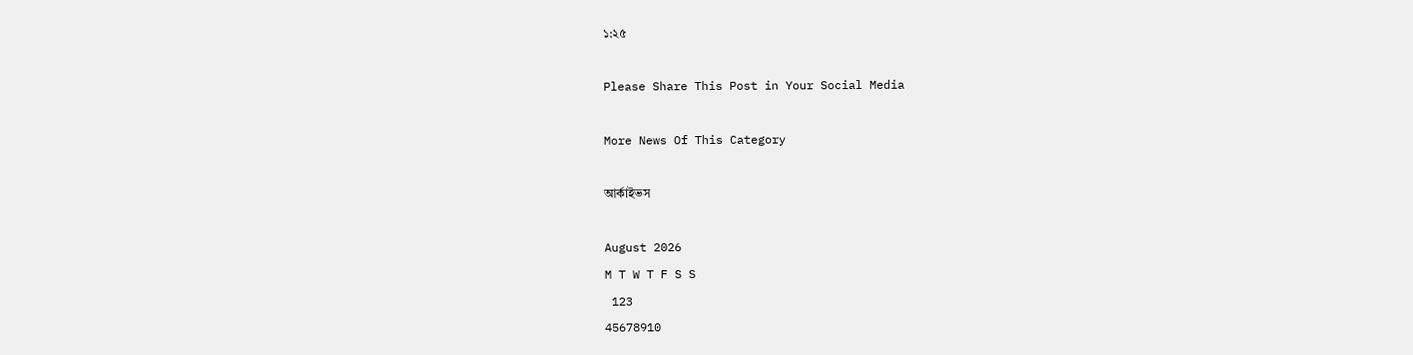১:২৫

Please Share This Post in Your Social Media

More News Of This Category

আর্কাইভস

August 2026
M T W T F S S
 123
45678910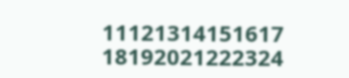11121314151617
18192021222324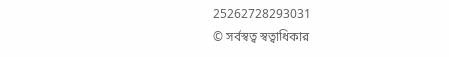25262728293031
© সর্বস্বত্ব স্বত্বাধিকার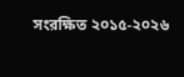সংরক্ষিত ২০১৫-২০২৬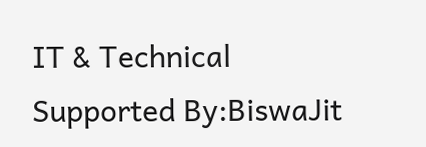IT & Technical Supported By:BiswaJit